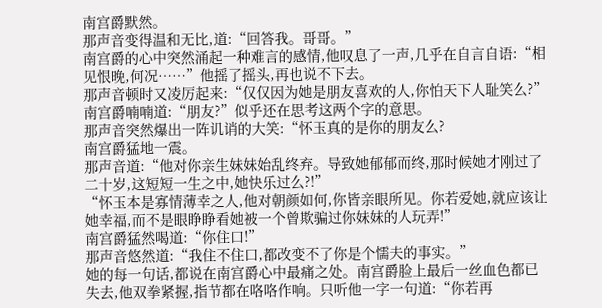南宫爵默然。
那声音变得温和无比,道:“回答我。哥哥。”
南宫爵的心中突然涌起一种难言的感情,他叹息了一声,几乎在自言自语:“相见恨晚,何况……”他摇了摇头,再也说不下去。
那声音顿时又凌厉起来:“仅仅因为她是朋友喜欢的人,你怕天下人耻笑么?”
南宫爵喃喃道:“朋友?”似乎还在思考这两个字的意思。
那声音突然爆出一阵讥诮的大笑:“怀玉真的是你的朋友么?
南宫爵猛地一震。
那声音道:“他对你亲生妹妹始乱终弃。导致她郁郁而终,那时候她才刚过了二十岁,这短短一生之中,她快乐过么?!”
“怀玉本是寡情薄幸之人,他对朝颜如何,你皆亲眼所见。你若爱她,就应该让她幸福,而不是眼睁睁看她被一个曾欺骗过你妹妹的人玩弄!”
南宫爵猛然喝道:“你住口!”
那声音悠然道:“我住不住口,都改变不了你是个懦夫的事实。”
她的每一句话,都说在南宫爵心中最痛之处。南宫爵脸上最后一丝血色都已失去,他双拳紧握,指节都在咯咯作响。只听他一字一句道:“你若再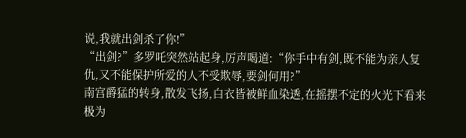说,我就出剑杀了你!”
“出剑?”多罗吒突然站起身,厉声喝道:“你手中有剑,既不能为亲人复仇,又不能保护所爱的人不受欺辱,要剑何用?”
南宫爵猛的转身,散发飞扬,白衣皆被鲜血染透,在摇摆不定的火光下看来极为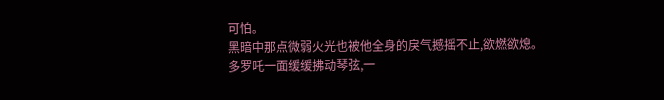可怕。
黑暗中那点微弱火光也被他全身的戾气撼摇不止,欲燃欲熄。
多罗吒一面缓缓拂动琴弦,一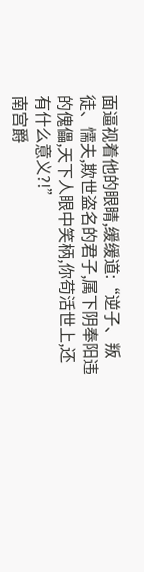面逼视着他的眼睛,缓缓道:“逆子、叛徒、懦夫,欺世盗名的君子,属下阴奉阳违的傀儡,天下人眼中笑柄,你苟活世上,还有什么意义?!”
南宫爵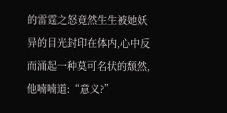的雷霆之怒竟然生生被她妖异的目光封印在体内,心中反而涌起一种莫可名状的颓然,他喃喃道:“意义?”